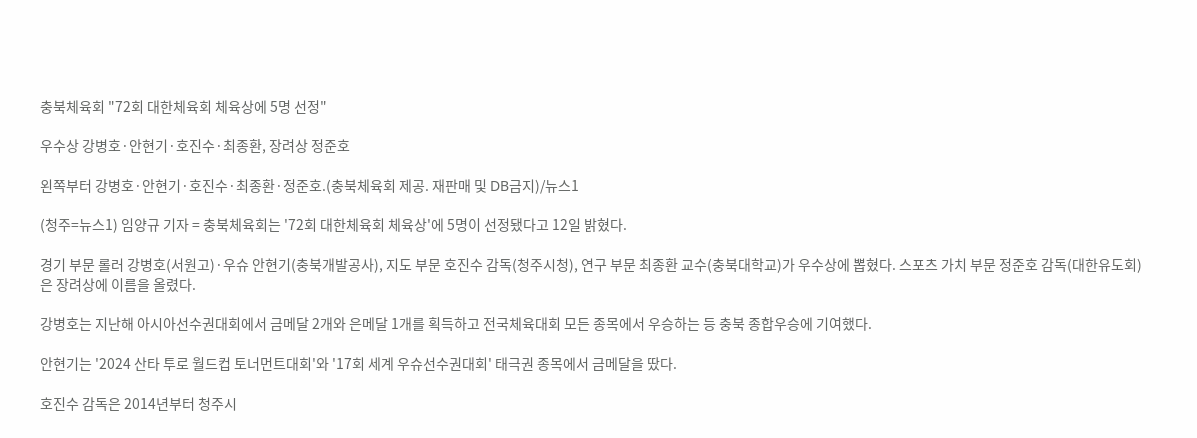충북체육회 "72회 대한체육회 체육상에 5명 선정"

우수상 강병호·안현기·호진수·최종환, 장려상 정준호

왼쪽부터 강병호·안현기·호진수·최종환·정준호.(충북체육회 제공. 재판매 및 DB금지)/뉴스1

(청주=뉴스1) 임양규 기자 = 충북체육회는 '72회 대한체육회 체육상'에 5명이 선정됐다고 12일 밝혔다.

경기 부문 롤러 강병호(서원고)·우슈 안현기(충북개발공사), 지도 부문 호진수 감독(청주시청), 연구 부문 최종환 교수(충북대학교)가 우수상에 뽑혔다. 스포츠 가치 부문 정준호 감독(대한유도회)은 장려상에 이름을 올렸다.

강병호는 지난해 아시아선수권대회에서 금메달 2개와 은메달 1개를 획득하고 전국체육대회 모든 종목에서 우승하는 등 충북 종합우승에 기여했다.

안현기는 '2024 산타 투로 월드컵 토너먼트대회'와 '17회 세계 우슈선수권대회' 태극권 종목에서 금메달을 땄다.

호진수 감독은 2014년부터 청주시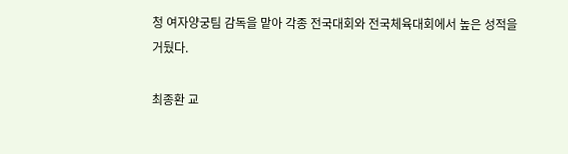청 여자양궁팀 감독을 맡아 각종 전국대회와 전국체육대회에서 높은 성적을 거뒀다.

최종환 교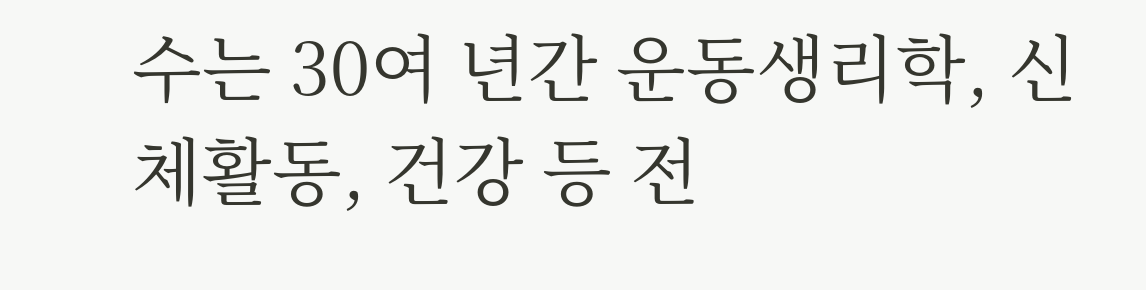수는 30여 년간 운동생리학, 신체활동, 건강 등 전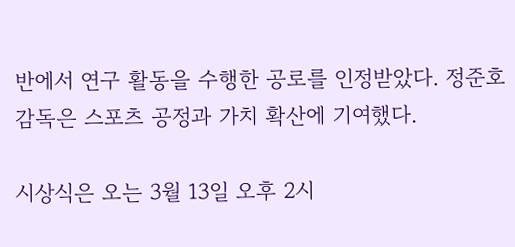반에서 연구 활동을 수행한 공로를 인정받았다. 정준호 감독은 스포츠 공정과 가치 확산에 기여했다.

시상식은 오는 3월 13일 오후 2시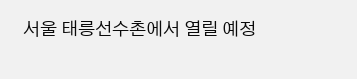서울 태릉선수촌에서 열릴 예정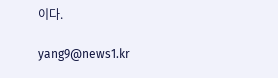이다.

yang9@news1.kr